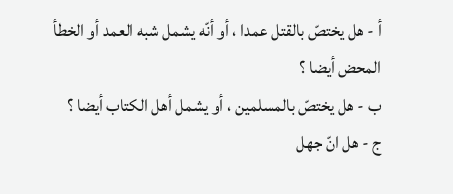أ - هل يختصّ بالقتل عمدا ، أو أنّه يشمل شبه العمد أو الخطأ المحض أيضا ؟
ب - هل يختصّ بالمسلمين ، أو يشمل أهل الكتاب أيضا ؟
ج - هل انّ جهل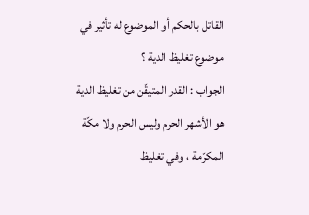القاتل بالحكم أو الموضوع له تأثير في موضوع تغليظ الدية ؟
الجواب : القدر المتيقّن من تغليظ الدية هو الأشهر الحرم وليس الحرم ولا مكّة المكرّمة ، وفي تغليظ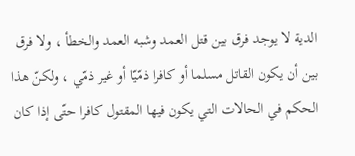الدية لا يوجد فرق بين قتل العمد وشبه العمد والخطأ ، ولا فرق بين أن يكون القاتل مسلما أو كافرا ذمّيّا أو غير ذمّي ، ولكنّ هذا الحكم في الحالات التي يكون فيها المقتول كافرا حتّى إذا كان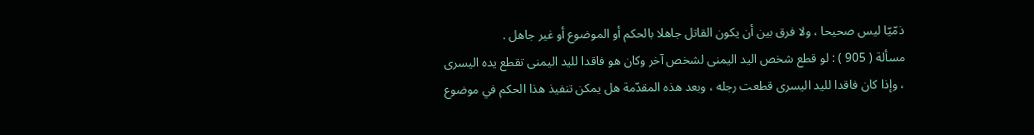ذمّيّا ليس صحيحا ، ولا فرق بين أن يكون القاتل جاهلا بالحكم أو الموضوع أو غير جاهل .
مسألة ( 905 ) : لو قطع شخص اليد اليمنى لشخص آخر وكان هو فاقدا لليد اليمنى تقطع يده اليسرى ، وإذا كان فاقدا لليد اليسرى قطعت رجله ، وبعد هذه المقدّمة هل يمكن تنفيذ هذا الحكم في موضوع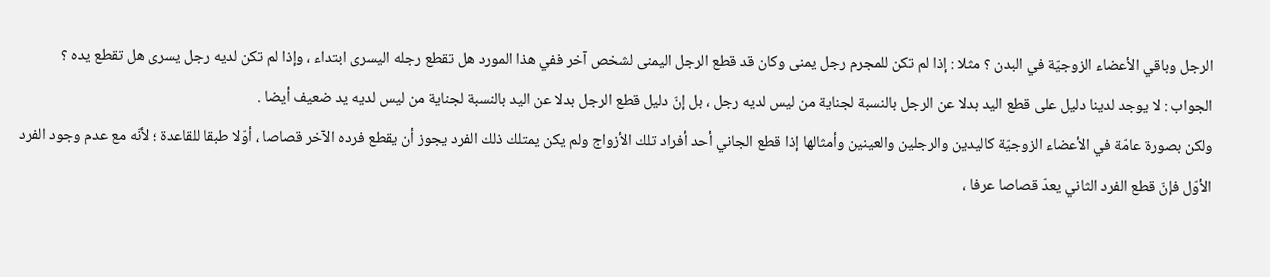الرجل وباقي الأعضاء الزوجيّة في البدن ؟ مثلا : إذا لم تكن للمجرم رجل يمنى وكان قد قطع الرجل اليمنى لشخص آخر ففي هذا المورد هل تقطع رجله اليسرى ابتداء ، وإذا لم تكن لديه رجل يسرى هل تقطع يده ؟
الجواب : لا يوجد لدينا دليل على قطع اليد بدلا عن الرجل بالنسبة لجناية من ليس لديه رجل ، بل إنّ دليل قطع الرجل بدلا عن اليد بالنسبة لجناية من ليس لديه يد ضعيف أيضا .
ولكن بصورة عامّة في الأعضاء الزوجيّة كاليدين والرجلين والعينين وأمثالها إذا قطع الجاني أحد أفراد تلك الأزواج ولم يكن يمتلك ذلك الفرد يجوز أن يقطع فرده الآخر قصاصا ، أوّلا طبقا للقاعدة ؛ لأنّه مع عدم وجود الفرد الأوّل فإنّ قطع الفرد الثاني يعدّ قصاصا عرفا ،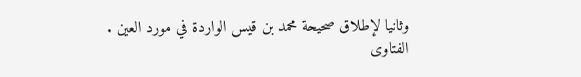وثانيا لإطلاق صحيحة محمد بن قيس الواردة في مورد العين .
الفتاوى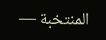المنتخبة —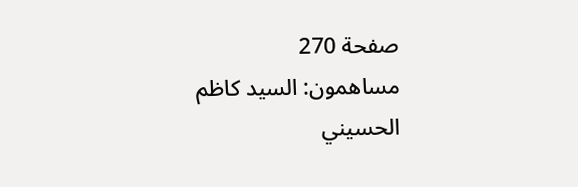صفحة 270
مساهمون: السيد كاظم الحسيني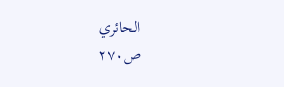الحائري
ص٢٧٠